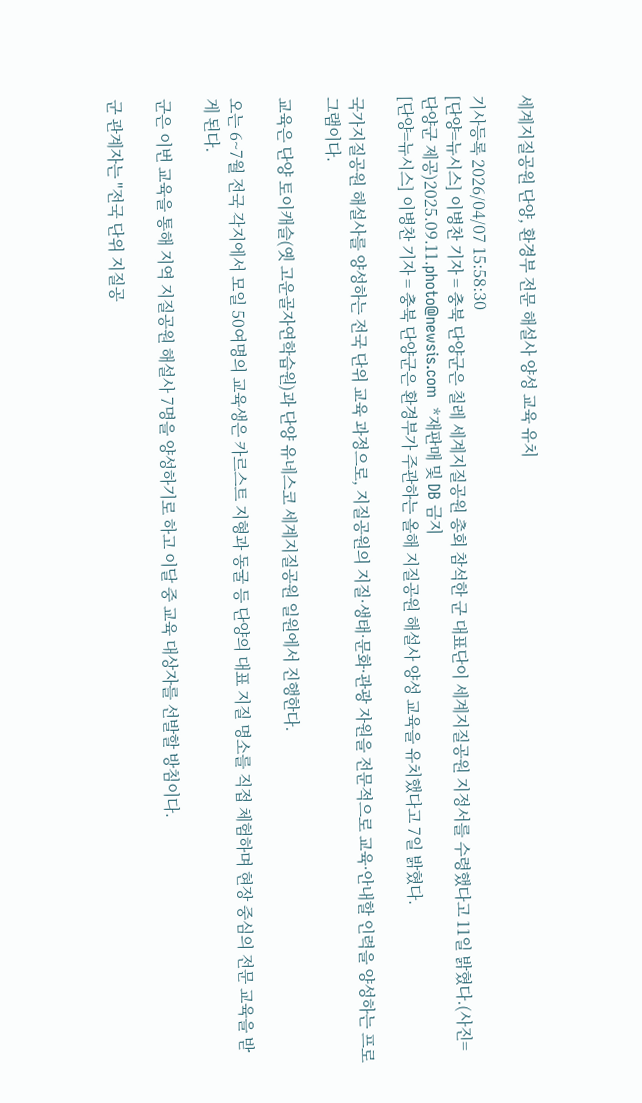세계지질공원 단양, 환경부 전문 해설사 양성 교육 유치

기사등록 2026/04/07 15:58:30
[단양=뉴시스] 이병찬 기자 = 충북 단양군은 칠레 세계지질공원 총회 참석한 군 대표단이 세계지질공원 지정서를 수령했다고 11일 밝혔다.(사진=단양군 제공)2025.09.11.photo@newsis.com  *재판매 및 DB 금지
[단양=뉴시스] 이병찬 기자 = 충북 단양군은 환경부가 주관하는 올해 지질공원 해설사 양성 교육을 유치했다고 7일 밝혔다.

국가지질공원 해설사를 양성하는 전국 단위 교육 과정으로, 지질공원의 지질·생태·문화·관광 자원을 전문적으로 교육·안내할 인력을 양성하는 프로그램이다.

교육은 단양 토이캐슬(옛 고운골자연학습원)과 단양 유네스코 세계지질공원 일원에서 진행한다.

오는 6~7월 전국 각지에서 모일 50여명의 교육생은 카르스트 지형과 동굴 등 단양의 대표 지질 명소를 직접 체험하며 현장 중심의 전문 교육을 받게 된다.

군은 이번 교육을 통해 지역 지질공원 해설사 7명을 양성하기로 하고 이달 중 교육 대상자를 선발할 방침이다.

군 관계자는 "전국 단위 지질공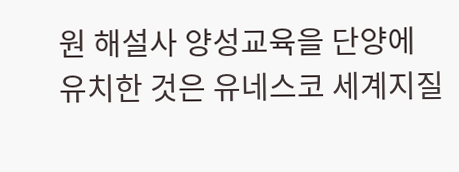원 해설사 양성교육을 단양에 유치한 것은 유네스코 세계지질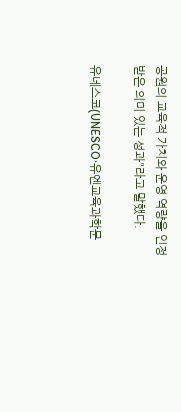공원의 교육적 가치와 운영 역량을 인정받은 의미 있는 성과"라고 말했다.

유네스코(UNESCO·유엔교육과학문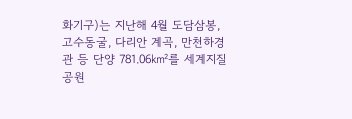화기구)는 지난해 4월 도담삼봉, 고수동굴, 다리안 계곡, 만천하경관 등 단양 781.06㎢를 세계지질공원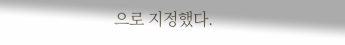으로 지정했다.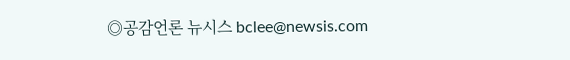◎공감언론 뉴시스 bclee@newsis.com